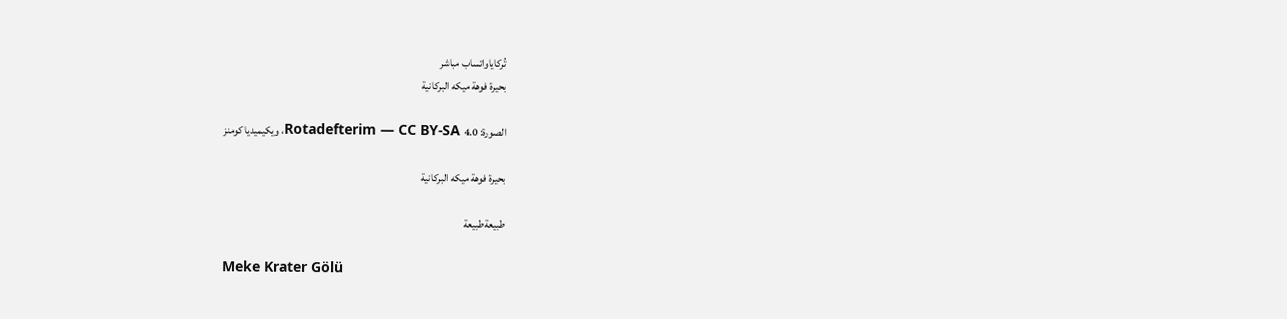تُركاياواتساب مباشر
بحيرة فوهة ميكه البركانية

الصورة: Rotadefterim — CC BY-SA 4.0، ويكيميديا كومنز

بحيرة فوهة ميكه البركانية

طبيعةطبيعة

Meke Krater Gölü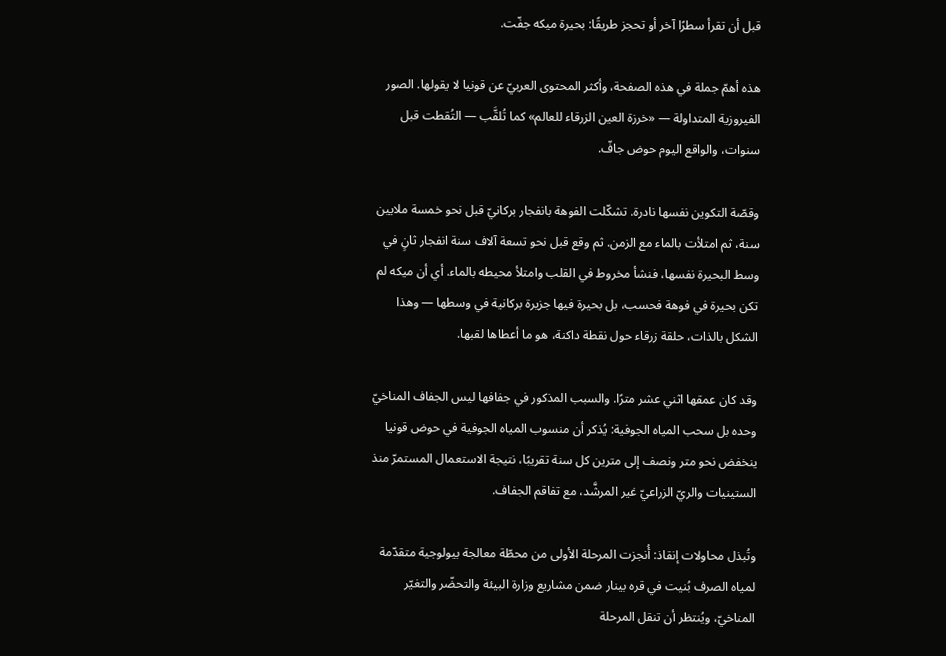قبل أن تقرأ سطرًا آخر أو تحجز طريقًا: بحيرة ميكه جفّت.

هذه أهمّ جملة في هذه الصفحة، وأكثر المحتوى العربيّ عن قونيا لا يقولها. الصور الفيروزية المتداولة — «خرزة العين الزرقاء للعالم» كما تُلقَّب — التُقطت قبل سنوات، والواقع اليوم حوض جافّ.

وقصّة التكوين نفسها نادرة. تشكّلت الفوهة بانفجار بركانيّ قبل نحو خمسة ملايين سنة، ثم امتلأت بالماء مع الزمن. ثم وقع قبل نحو تسعة آلاف سنة انفجار ثانٍ في وسط البحيرة نفسها، فنشأ مخروط في القلب وامتلأ محيطه بالماء. أي أن ميكه لم تكن بحيرة في فوهة فحسب، بل بحيرة فيها جزيرة بركانية في وسطها — وهذا الشكل بالذات، حلقة زرقاء حول نقطة داكنة، هو ما أعطاها لقبها.

وقد كان عمقها اثني عشر مترًا. والسبب المذكور في جفافها ليس الجفاف المناخيّ وحده بل سحب المياه الجوفية: يُذكر أن منسوب المياه الجوفية في حوض قونيا ينخفض نحو متر ونصف إلى مترين كل سنة تقريبًا، نتيجة الاستعمال المستمرّ منذ الستينيات والريّ الزراعيّ غير المرشَّد، مع تفاقم الجفاف.

وتُبذل محاولات إنقاذ: أُنجزت المرحلة الأولى من محطّة معالجة بيولوجية متقدّمة لمياه الصرف بُنيت في قره بينار ضمن مشاريع وزارة البيئة والتحضّر والتغيّر المناخيّ، ويُنتظر أن تنقل المرحلة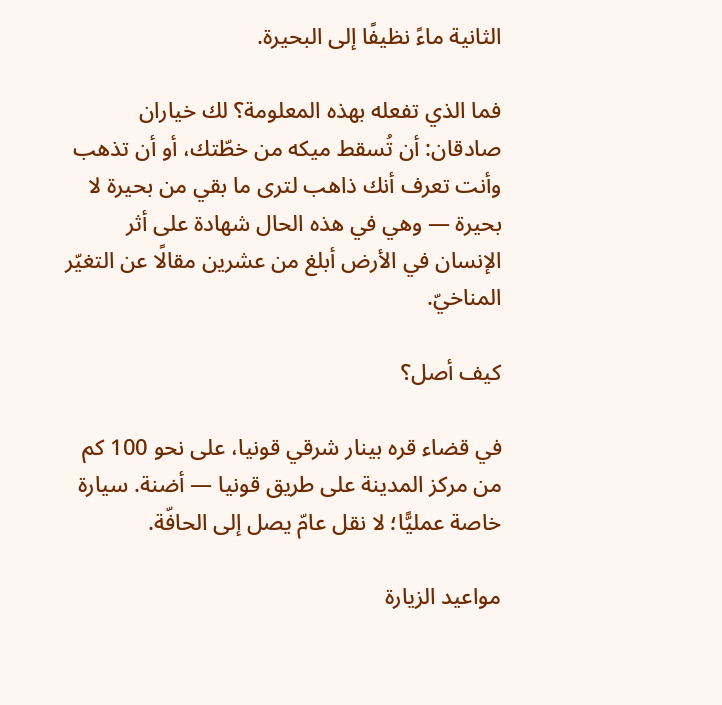الثانية ماءً نظيفًا إلى البحيرة.

فما الذي تفعله بهذه المعلومة؟ لك خياران صادقان: أن تُسقط ميكه من خطّتك، أو أن تذهب وأنت تعرف أنك ذاهب لترى ما بقي من بحيرة لا بحيرة — وهي في هذه الحال شهادة على أثر الإنسان في الأرض أبلغ من عشرين مقالًا عن التغيّر المناخيّ.

كيف أصل؟

في قضاء قره بينار شرقي قونيا، على نحو 100 كم من مركز المدينة على طريق قونيا — أضنة. سيارة خاصة عمليًّا؛ لا نقل عامّ يصل إلى الحافّة.

مواعيد الزيارة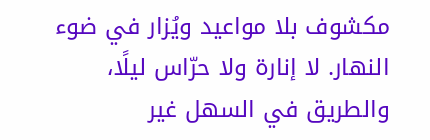مكشوف بلا مواعيد ويُزار في ضوء النهار. لا إنارة ولا حرّاس ليلًا، والطريق في السهل غير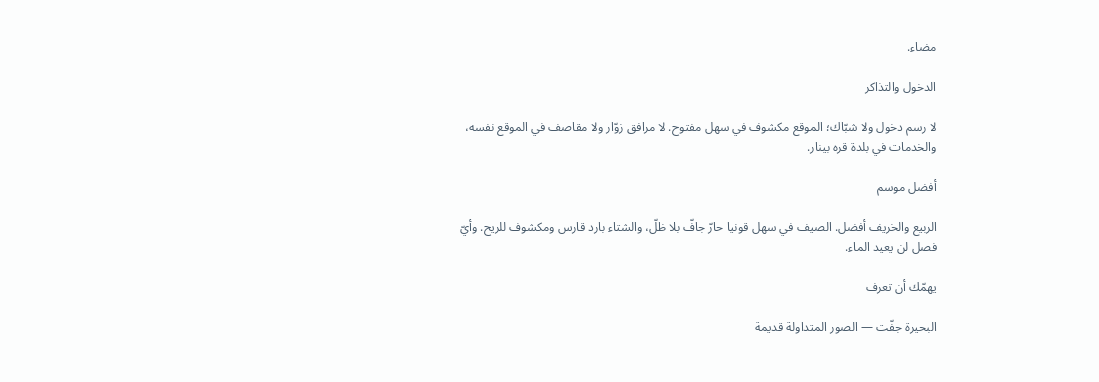مضاء.

الدخول والتذاكر

لا رسم دخول ولا شبّاك؛ الموقع مكشوف في سهل مفتوح. لا مرافق زوّار ولا مقاصف في الموقع نفسه، والخدمات في بلدة قره بينار.

أفضل موسم

الربيع والخريف أفضل. الصيف في سهل قونيا حارّ جافّ بلا ظلّ، والشتاء بارد قارس ومكشوف للريح. وأيّ فصل لن يعيد الماء.

يهمّك أن تعرف

البحيرة جفّت — الصور المتداولة قديمة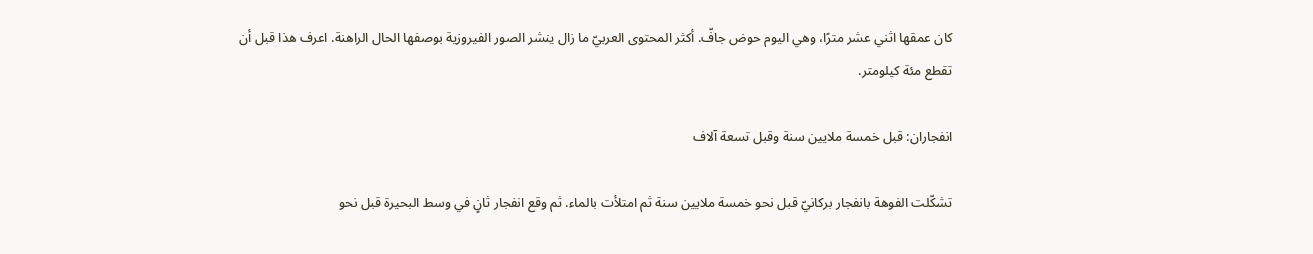كان عمقها اثني عشر مترًا، وهي اليوم حوض جافّ. أكثر المحتوى العربيّ ما زال ينشر الصور الفيروزية بوصفها الحال الراهنة. اعرف هذا قبل أن تقطع مئة كيلومتر.

انفجاران: قبل خمسة ملايين سنة وقبل تسعة آلاف

تشكّلت الفوهة بانفجار بركانيّ قبل نحو خمسة ملايين سنة ثم امتلأت بالماء. ثم وقع انفجار ثانٍ في وسط البحيرة قبل نحو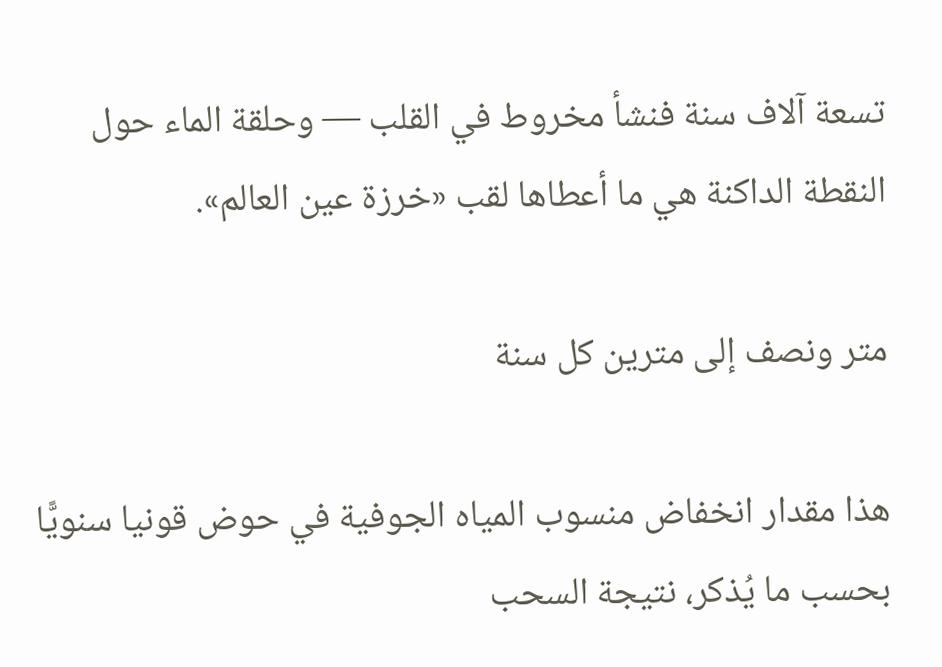تسعة آلاف سنة فنشأ مخروط في القلب — وحلقة الماء حول النقطة الداكنة هي ما أعطاها لقب «خرزة عين العالم».

متر ونصف إلى مترين كل سنة

هذا مقدار انخفاض منسوب المياه الجوفية في حوض قونيا سنويًّا بحسب ما يُذكر، نتيجة السحب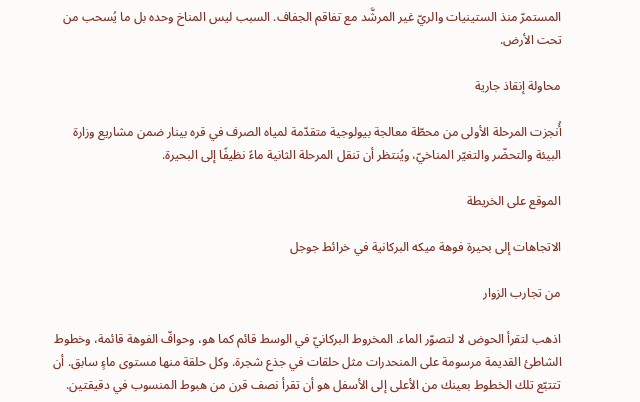المستمرّ منذ الستينيات والريّ غير المرشَّد مع تفاقم الجفاف. السبب ليس المناخ وحده بل ما يُسحب من تحت الأرض.

محاولة إنقاذ جارية

أُنجزت المرحلة الأولى من محطّة معالجة بيولوجية متقدّمة لمياه الصرف في قره بينار ضمن مشاريع وزارة البيئة والتحضّر والتغيّر المناخيّ، ويُنتظر أن تنقل المرحلة الثانية ماءً نظيفًا إلى البحيرة.

الموقع على الخريطة

الاتجاهات إلى بحيرة فوهة ميكه البركانية في خرائط جوجل

من تجارب الزوار

اذهب لتقرأ الحوض لا لتصوّر الماء. المخروط البركانيّ في الوسط قائم كما هو، وحوافّ الفوهة قائمة، وخطوط الشاطئ القديمة مرسومة على المنحدرات مثل حلقات في جذع شجرة. وكل حلقة منها مستوى ماءٍ سابق. أن تتتبّع تلك الخطوط بعينك من الأعلى إلى الأسفل هو أن تقرأ نصف قرن من هبوط المنسوب في دقيقتين.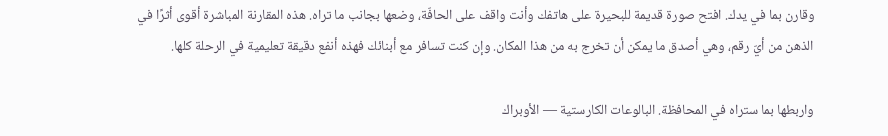وقارن بما في يدك. افتح صورة قديمة للبحيرة على هاتفك وأنت واقف على الحافّة، وضعها بجانب ما تراه. هذه المقارنة المباشرة أقوى أثرًا في الذهن من أيّ رقم، وهي أصدق ما يمكن أن تخرج به من هذا المكان. وإن كنت تسافر مع أبنائك فهذه أنفع دقيقة تعليمية في الرحلة كلها.

واربطها بما ستراه في المحافظة. البالوعات الكارستية — الأوبراك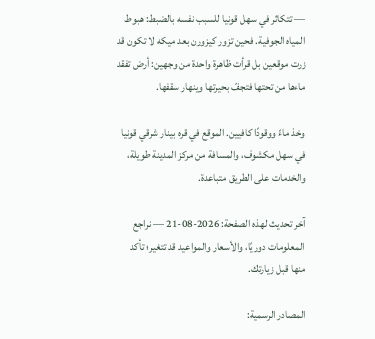— تتكاثر في سهل قونيا للسبب نفسه بالضبط: هبوط المياه الجوفية. فحين تزور كيزورن بعد ميكه لا تكون قد زرت موقعين بل قرأت ظاهرة واحدة من وجهين: أرض تفقد ماءها من تحتها فتجفّ بحيرتها وينهار سقفها.

وخذ ماءً ووقودًا كافيين. الموقع في قره بينار شرقي قونيا في سهل مكشوف، والمسافة من مركز المدينة طويلة، والخدمات على الطريق متباعدة.

آخر تحديث لهذه الصفحة: 2026-08-21 — نراجع المعلومات دوريًا، والأسعار والمواعيد قد تتغير؛ تأكد منها قبل زيارتك.

المصادر الرسمية: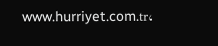www.hurriyet.com.tr،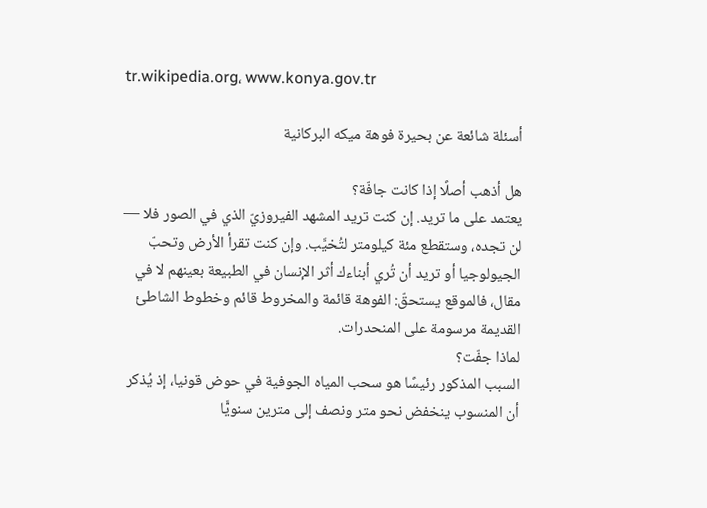tr.wikipedia.org، www.konya.gov.tr

أسئلة شائعة عن بحيرة فوهة ميكه البركانية

هل أذهب أصلًا إذا كانت جافّة؟
يعتمد على ما تريد. إن كنت تريد المشهد الفيروزيّ الذي في الصور فلا — لن تجده، وستقطع مئة كيلومتر لتُخيَّب. وإن كنت تقرأ الأرض وتحبّ الجيولوجيا أو تريد أن تُري أبناءك أثر الإنسان في الطبيعة بعينهم لا في مقال، فالموقع يستحقّ: الفوهة قائمة والمخروط قائم وخطوط الشاطئ القديمة مرسومة على المنحدرات.
لماذا جفّت؟
السبب المذكور رئيسًا هو سحب المياه الجوفية في حوض قونيا، إذ يُذكر أن المنسوب ينخفض نحو متر ونصف إلى مترين سنويًّا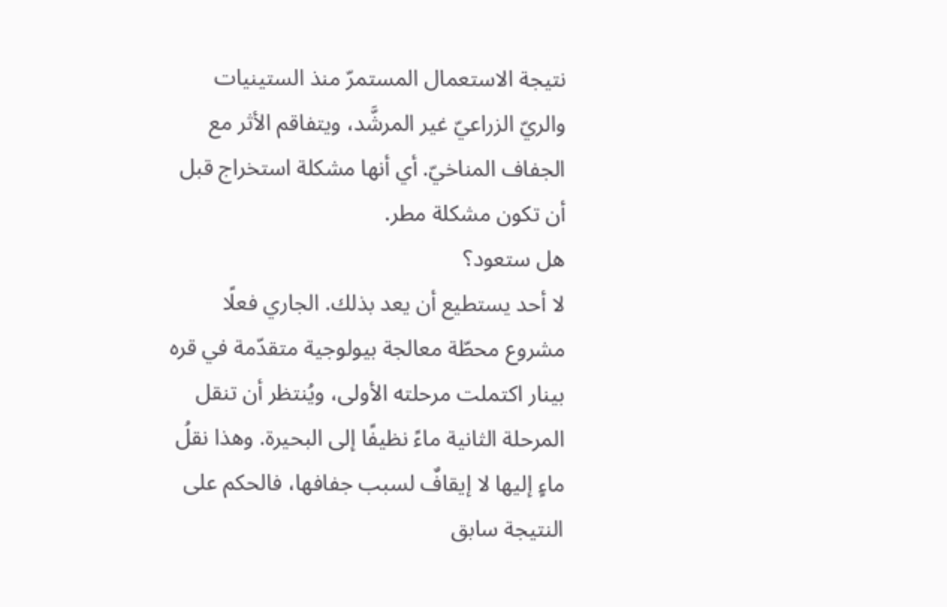نتيجة الاستعمال المستمرّ منذ الستينيات والريّ الزراعيّ غير المرشَّد، ويتفاقم الأثر مع الجفاف المناخيّ. أي أنها مشكلة استخراج قبل أن تكون مشكلة مطر.
هل ستعود؟
لا أحد يستطيع أن يعد بذلك. الجاري فعلًا مشروع محطّة معالجة بيولوجية متقدّمة في قره بينار اكتملت مرحلته الأولى، ويُنتظر أن تنقل المرحلة الثانية ماءً نظيفًا إلى البحيرة. وهذا نقلُ ماءٍ إليها لا إيقافٌ لسبب جفافها، فالحكم على النتيجة سابق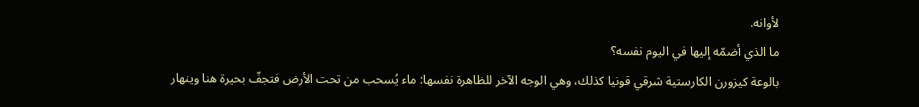لأوانه.
ما الذي أضمّه إليها في اليوم نفسه؟
بالوعة كيزورن الكارستية شرقي قونيا كذلك، وهي الوجه الآخر للظاهرة نفسها: ماء يُسحب من تحت الأرض فتجفّ بحيرة هنا وينهار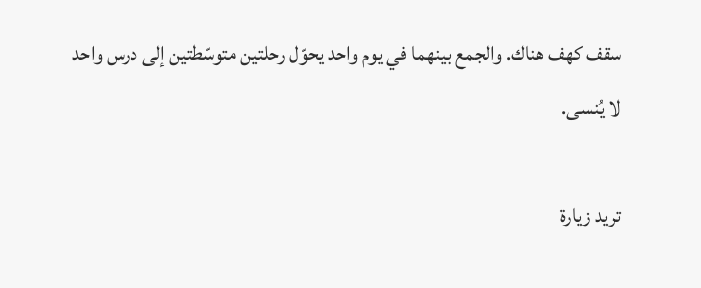سقف كهف هناك. والجمع بينهما في يوم واحد يحوّل رحلتين متوسّطتين إلى درس واحد لا يُنسى.

تريد زيارة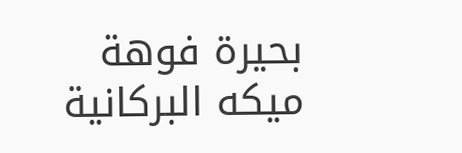بحيرة فوهة ميكه البركانية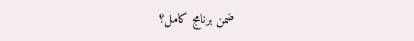ضمن برنامج كامل؟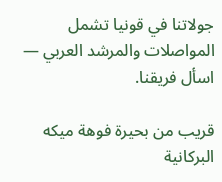جولاتنا في قونيا تشمل المواصلات والمرشد العربي — اسأل فريقنا.

قريب من بحيرة فوهة ميكه البركانية